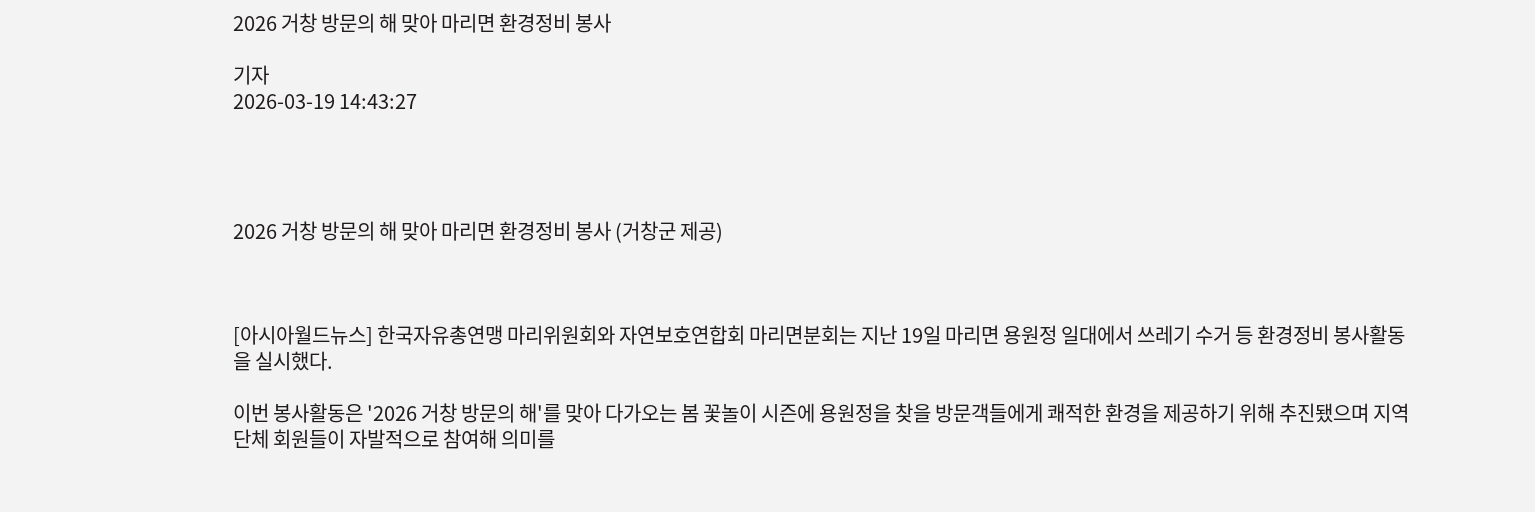2026 거창 방문의 해 맞아 마리면 환경정비 봉사

기자
2026-03-19 14:43:27




2026 거창 방문의 해 맞아 마리면 환경정비 봉사 (거창군 제공)



[아시아월드뉴스] 한국자유총연맹 마리위원회와 자연보호연합회 마리면분회는 지난 19일 마리면 용원정 일대에서 쓰레기 수거 등 환경정비 봉사활동을 실시했다.

이번 봉사활동은 '2026 거창 방문의 해'를 맞아 다가오는 봄 꽃놀이 시즌에 용원정을 찾을 방문객들에게 쾌적한 환경을 제공하기 위해 추진됐으며 지역 단체 회원들이 자발적으로 참여해 의미를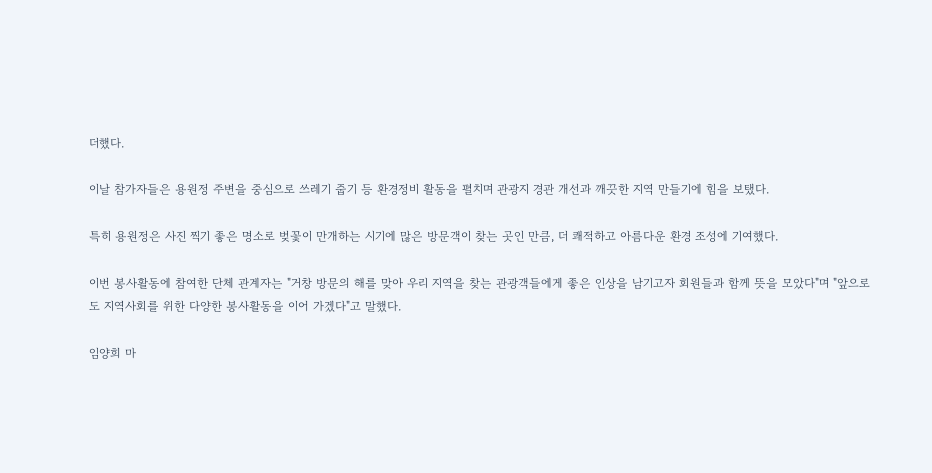더했다.

이날 참가자들은 용원정 주변을 중심으로 쓰레기 줍기 등 환경정비 활동을 펼치며 관광지 경관 개선과 깨끗한 지역 만들기에 힘을 보탰다.

특히 용원정은 사진 찍기 좋은 명소로 벚꽃이 만개하는 시기에 많은 방문객이 찾는 곳인 만큼, 더 쾌적하고 아름다운 환경 조성에 기여했다.

이번 봉사활동에 참여한 단체 관계자는 "거창 방문의 해를 맞아 우리 지역을 찾는 관광객들에게 좋은 인상을 남기고자 회원들과 함께 뜻을 모았다"며 "앞으로도 지역사회를 위한 다양한 봉사활동을 이어 가겠다"고 말했다.

임양희 마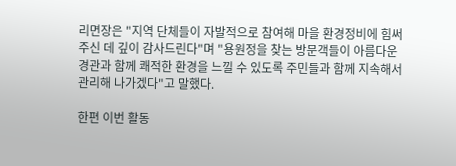리면장은 "지역 단체들이 자발적으로 참여해 마을 환경정비에 힘써 주신 데 깊이 감사드린다"며 "용원정을 찾는 방문객들이 아름다운 경관과 함께 쾌적한 환경을 느낄 수 있도록 주민들과 함께 지속해서 관리해 나가겠다"고 말했다.

한편 이번 활동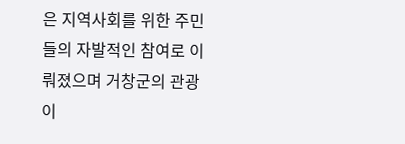은 지역사회를 위한 주민들의 자발적인 참여로 이뤄졌으며 거창군의 관광 이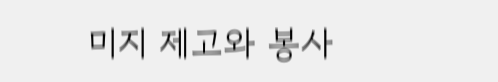미지 제고와 봉사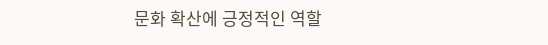문화 확산에 긍정적인 역할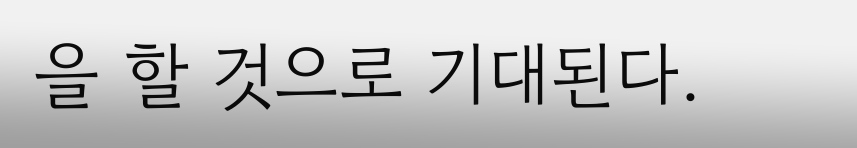을 할 것으로 기대된다.